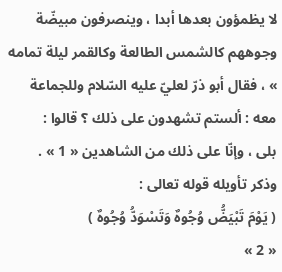لا يظمؤون بعدها أبدا ، وينصرفون مبيضّة وجوههم كالشمس الطالعة وكالقمر ليلة تمامه » ، فقال أبو ذرّ لعليّ عليه السّلام وللجماعة معه : ألستم تشهدون على ذلك ؟ قالوا :
بلى ، وإنّا على ذلك من الشاهدين « 1 » .
وذكر تأويله قوله تعالى :
( يَوْمَ تَبْيَضُّ وُجُوهٌ وَتَسْوَدُّ وُجُوهٌ )
« 2 »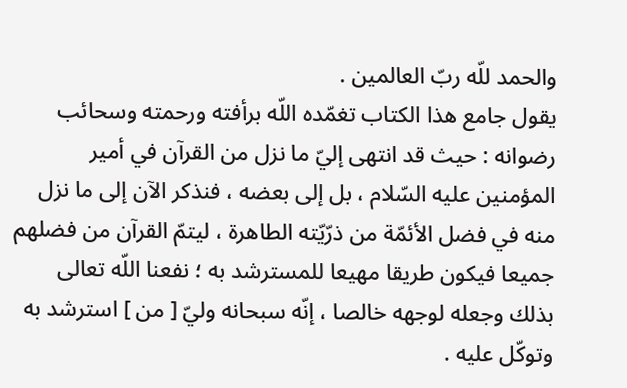والحمد للّه ربّ العالمين .
يقول جامع هذا الكتاب تغمّده اللّه برأفته ورحمته وسحائب رضوانه : حيث قد انتهى إليّ ما نزل من القرآن في أمير المؤمنين عليه السّلام ، بل إلى بعضه ، فنذكر الآن إلى ما نزل منه في فضل الأئمّة من ذرّيّته الطاهرة ، ليتمّ القرآن من فضلهم جميعا فيكون طريقا مهيعا للمسترشد به ؛ نفعنا اللّه تعالى بذلك وجعله لوجهه خالصا ، إنّه سبحانه وليّ [ من ] استرشد به وتوكّل عليه .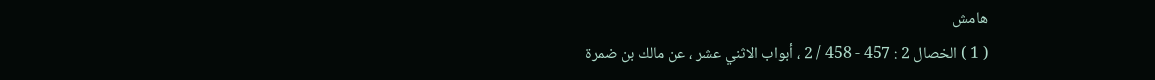هامش
( 1 ) الخصال 2 : 457 - 458 / 2 ، أبواب الاثني عشر ، عن مالك بن ضمرة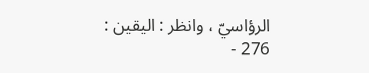الرؤاسيّ ، وانظر : اليقين :
276 -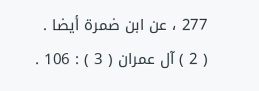277 ، عن ابن ضمرة أيضا .
( 2 ) آل عمران ( 3 ) : 106 .